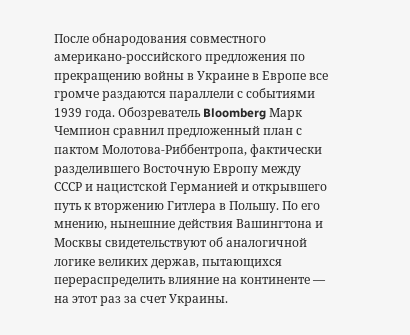После обнародования совместного американо-российского предложения по прекращению войны в Украине в Европе все громче раздаются параллели с событиями 1939 года. Обозреватель Bloomberg Марк Чемпион сравнил предложенный план с пактом Молотова-Риббентропа, фактически разделившего Восточную Европу между СССР и нацистской Германией и открывшего путь к вторжению Гитлера в Польшу. По его мнению, нынешние действия Вашингтона и Москвы свидетельствуют об аналогичной логике великих держав, пытающихся перераспределить влияние на континенте — на этот раз за счет Украины.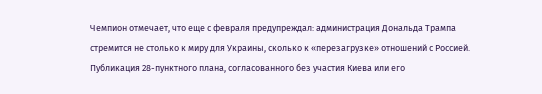Чемпион отмечает, что еще с февраля предупреждал: администрация Дональда Трампа стремится не столько к миру для Украины, сколько к «перезагрузке» отношений с Россией. Публикация 28-пунктного плана, согласованного без участия Киева или его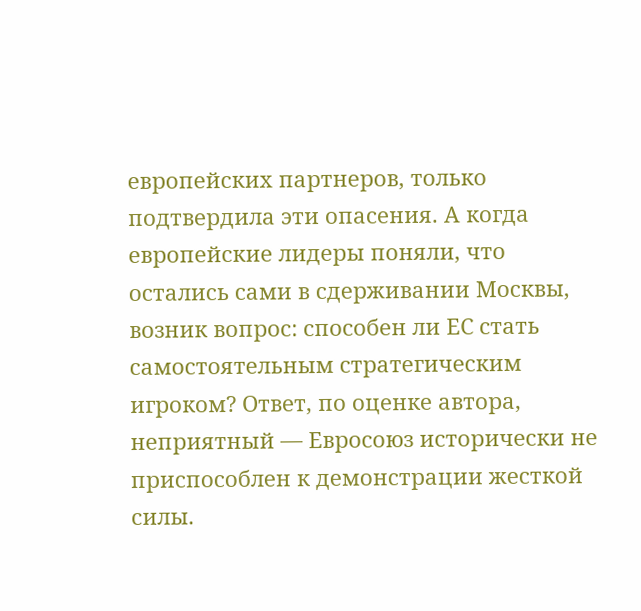европейских партнеров, только подтвердила эти опасения. А когда европейские лидеры поняли, что остались сами в сдерживании Москвы, возник вопрос: способен ли ЕС стать самостоятельным стратегическим игроком? Ответ, по оценке автора, неприятный — Евросоюз исторически не приспособлен к демонстрации жесткой силы.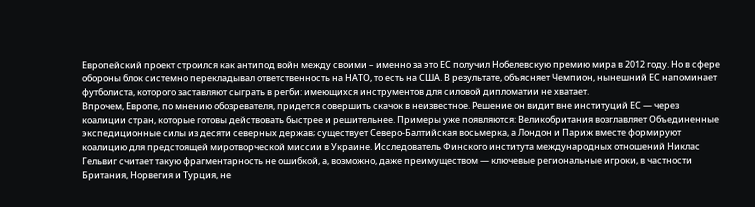Европейский проект строился как антипод войн между своими – именно за это ЕС получил Нобелевскую премию мира в 2012 году. Но в сфере обороны блок системно перекладывал ответственность на НАТО, то есть на США. В результате, объясняет Чемпион, нынешний ЕС напоминает футболиста, которого заставляют сыграть в регби: имеющихся инструментов для силовой дипломатии не хватает.
Впрочем, Европе, по мнению обозревателя, придется совершить скачок в неизвестное. Решение он видит вне институций ЕС — через коалиции стран, которые готовы действовать быстрее и решительнее. Примеры уже появляются: Великобритания возглавляет Объединенные экспедиционные силы из десяти северных держав; существует Северо-Балтийская восьмерка, а Лондон и Париж вместе формируют коалицию для предстоящей миротворческой миссии в Украине. Исследователь Финского института международных отношений Никлас Гельвиг считает такую фрагментарность не ошибкой, а, возможно, даже преимуществом — ключевые региональные игроки, в частности Британия, Норвегия и Турция, не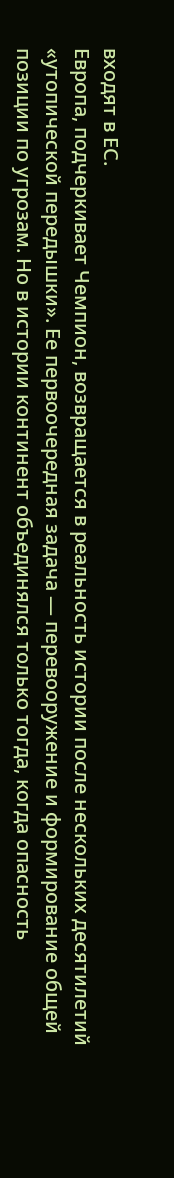входят в ЕС.
Европа, подчеркивает Чемпион, возвращается в реальность истории после нескольких десятилетий «утопической передышки». Ее первоочередная задача — перевооружение и формирование общей позиции по угрозам. Но в истории континент объединялся только тогда, когда опасность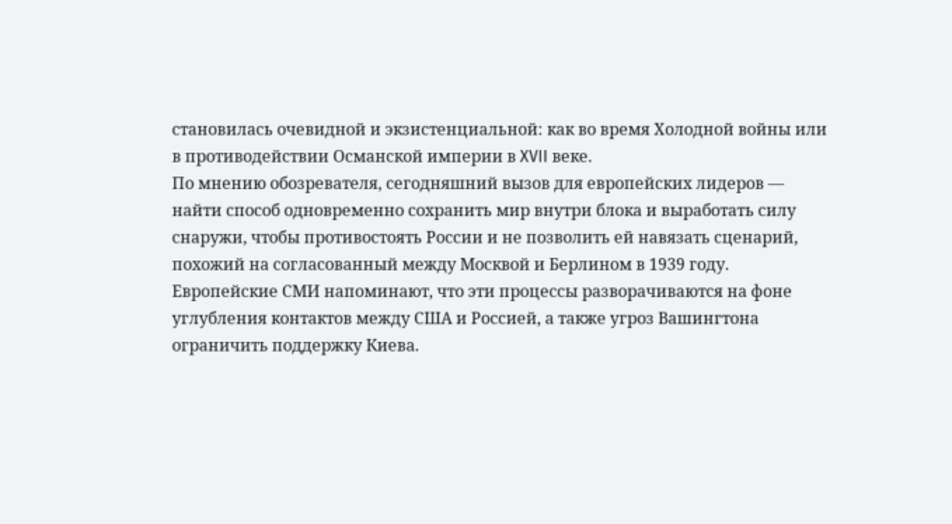становилась очевидной и экзистенциальной: как во время Холодной войны или в противодействии Османской империи в XVII веке.
По мнению обозревателя, сегодняшний вызов для европейских лидеров — найти способ одновременно сохранить мир внутри блока и выработать силу снаружи, чтобы противостоять России и не позволить ей навязать сценарий, похожий на согласованный между Москвой и Берлином в 1939 году.
Европейские СМИ напоминают, что эти процессы разворачиваются на фоне углубления контактов между США и Россией, а также угроз Вашингтона ограничить поддержку Киева.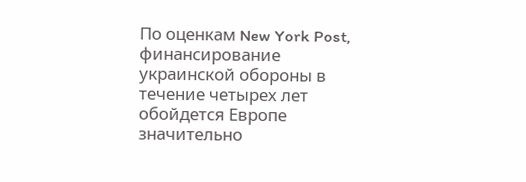По оценкам New York Post, финансирование украинской обороны в течение четырех лет обойдется Европе значительно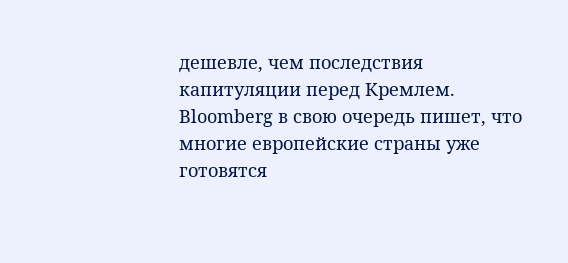дешевле, чем последствия капитуляции перед Кремлем. Bloomberg в свою очередь пишет, что многие европейские страны уже готовятся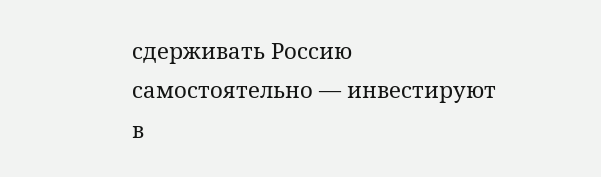сдерживать Россию самостоятельно — инвестируют в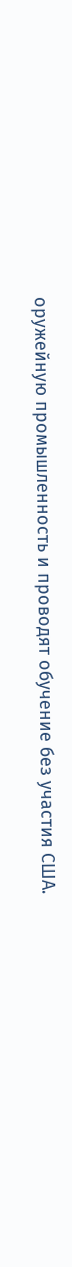оружейную промышленность и проводят обучение без участия США.